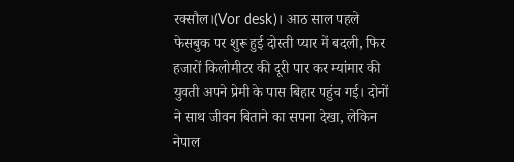रक्सौल।(Vor desk)। आठ साल पहले फेसबुक पर शुरू हुई दोस्ती प्यार में बदली, फिर हजारों किलोमीटर की दूरी पार कर म्यांमार की युवती अपने प्रेमी के पास बिहार पहुंच गई। दोनों ने साथ जीवन बिताने का सपना देखा, लेकिन नेपाल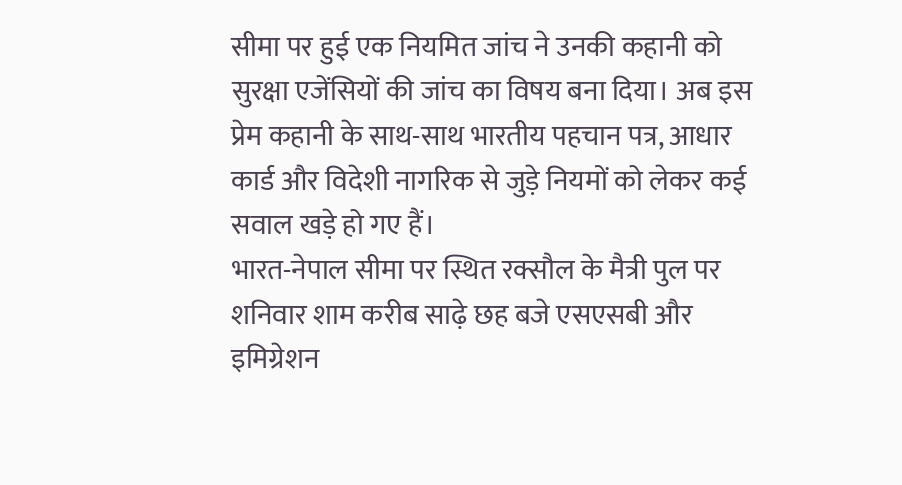सीमा पर हुई एक नियमित जांच ने उनकी कहानी को सुरक्षा एजेंसियों की जांच का विषय बना दिया। अब इस प्रेम कहानी के साथ-साथ भारतीय पहचान पत्र, आधार कार्ड और विदेशी नागरिक से जुड़े नियमों को लेकर कई सवाल खड़े हो गए हैं।
भारत-नेपाल सीमा पर स्थित रक्सौल के मैत्री पुल पर शनिवार शाम करीब साढ़े छह बजे एसएसबी और इमिग्रेशन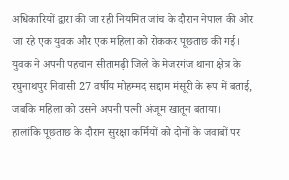अधिकारियों द्वारा की जा रही नियमित जांच के दौरान नेपाल की ओर जा रहे एक युवक और एक महिला को रोककर पूछताछ की गई। युवक ने अपनी पहचान सीतामढ़ी जिले के मेजरगंज थाना क्षेत्र के रघुनाथपुर निवासी 27 वर्षीय मोहम्मद सद्दाम मंसूरी के रूप में बताई, जबकि महिला को उसने अपनी पत्नी अंजूम खातून बताया।
हालांकि पूछताछ के दौरान सुरक्षा कर्मियों को दोनों के जवाबों पर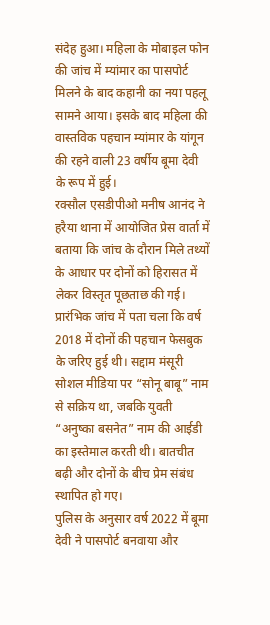संदेह हुआ। महिला के मोबाइल फोन की जांच में म्यांमार का पासपोर्ट मिलने के बाद कहानी का नया पहलू सामने आया। इसके बाद महिला की वास्तविक पहचान म्यांमार के यांगून की रहने वाली 23 वर्षीय बूमा देवी के रूप में हुई।
रक्सौल एसडीपीओ मनीष आनंद ने हरैया थाना में आयोजित प्रेस वार्ता में बताया कि जांच के दौरान मिले तथ्यों के आधार पर दोनों को हिरासत में लेकर विस्तृत पूछताछ की गई। प्रारंभिक जांच में पता चला कि वर्ष 2018 में दोनों की पहचान फेसबुक के जरिए हुई थी। सद्दाम मंसूरी सोशल मीडिया पर “सोनू बाबू” नाम से सक्रिय था, जबकि युवती “अनुष्का बसनेत” नाम की आईडी का इस्तेमाल करती थी। बातचीत बढ़ी और दोनों के बीच प्रेम संबंध स्थापित हो गए।
पुलिस के अनुसार वर्ष 2022 में बूमा देवी ने पासपोर्ट बनवाया और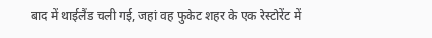बाद में थाईलैंड चली गई, जहां वह फुकेट शहर के एक रेस्टोरेंट में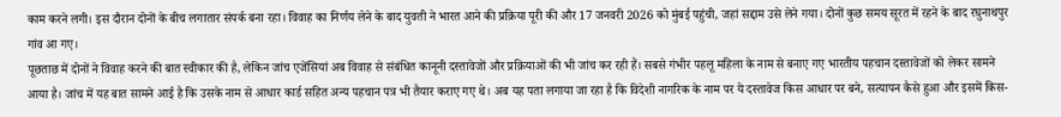काम करने लगी। इस दौरान दोनों के बीच लगातार संपर्क बना रहा। विवाह का निर्णय लेने के बाद युवती ने भारत आने की प्रक्रिया पूरी की और 17 जनवरी 2026 को मुंबई पहुंची, जहां सद्दाम उसे लेने गया। दोनों कुछ समय सूरत में रहने के बाद रघुनाथपुर गांव आ गए।
पूछताछ में दोनों ने विवाह करने की बात स्वीकार की है, लेकिन जांच एजेंसियां अब विवाह से संबंधित कानूनी दस्तावेजों और प्रक्रियाओं की भी जांच कर रही हैं। सबसे गंभीर पहलू महिला के नाम से बनाए गए भारतीय पहचान दस्तावेजों को लेकर सामने आया है। जांच में यह बात सामने आई है कि उसके नाम से आधार कार्ड सहित अन्य पहचान पत्र भी तैयार कराए गए थे। अब यह पता लगाया जा रहा है कि विदेशी नागरिक के नाम पर ये दस्तावेज किस आधार पर बने, सत्यापन कैसे हुआ और इसमें किस-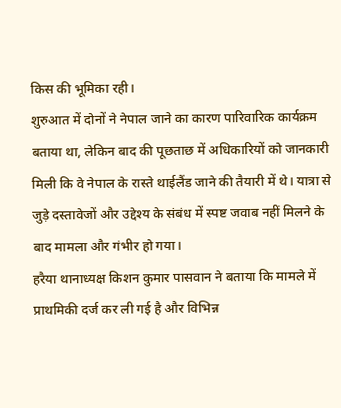किस की भूमिका रही।
शुरुआत में दोनों ने नेपाल जाने का कारण पारिवारिक कार्यक्रम बताया था, लेकिन बाद की पूछताछ में अधिकारियों को जानकारी मिली कि वे नेपाल के रास्ते थाईलैंड जाने की तैयारी में थे। यात्रा से जुड़े दस्तावेजों और उद्देश्य के संबंध में स्पष्ट जवाब नहीं मिलने के बाद मामला और गंभीर हो गया।
हरैया थानाध्यक्ष किशन कुमार पासवान ने बताया कि मामले में प्राथमिकी दर्ज कर ली गई है और विभिन्न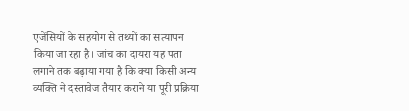एजेंसियों के सहयोग से तथ्यों का सत्यापन किया जा रहा है। जांच का दायरा यह पता लगाने तक बढ़ाया गया है कि क्या किसी अन्य व्यक्ति ने दस्तावेज तैयार कराने या पूरी प्रक्रिया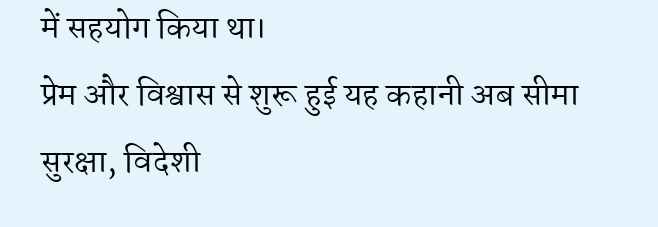में सहयोग किया था।
प्रेम और विश्वास से शुरू हुई यह कहानी अब सीमा सुरक्षा, विदेशी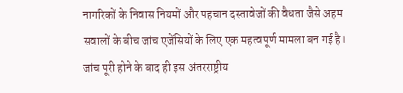नागरिकों के निवास नियमों और पहचान दस्तावेजों की वैधता जैसे अहम सवालों के बीच जांच एजेंसियों के लिए एक महत्वपूर्ण मामला बन गई है। जांच पूरी होने के बाद ही इस अंतरराष्ट्रीय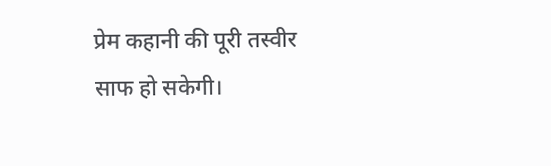प्रेम कहानी की पूरी तस्वीर साफ हो सकेगी।